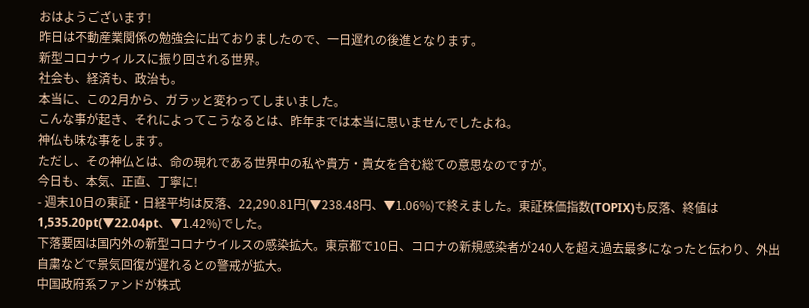おはようございます!
昨日は不動産業関係の勉強会に出ておりましたので、一日遅れの後進となります。
新型コロナウィルスに振り回される世界。
社会も、経済も、政治も。
本当に、この2月から、ガラッと変わってしまいました。
こんな事が起き、それによってこうなるとは、昨年までは本当に思いませんでしたよね。
神仏も味な事をします。
ただし、その神仏とは、命の現れである世界中の私や貴方・貴女を含む総ての意思なのですが。
今日も、本気、正直、丁寧に!
- 週末10日の東証・日経平均は反落、22,290.81円(▼238.48円、▼1.06%)で終えました。東証株価指数(TOPIX)も反落、終値は1,535.20pt(▼22.04pt、▼1.42%)でした。
下落要因は国内外の新型コロナウイルスの感染拡大。東京都で10日、コロナの新規感染者が240人を超え過去最多になったと伝わり、外出自粛などで景気回復が遅れるとの警戒が拡大。
中国政府系ファンドが株式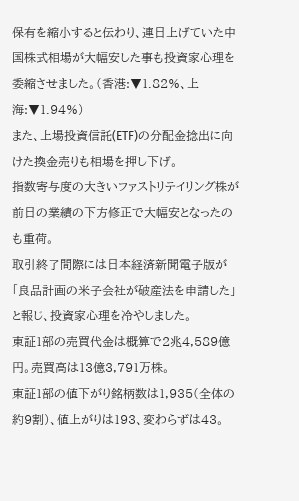保有を縮小すると伝わり、連日上げていた中国株式相場が大幅安した事も投資家心理を委縮させました。(香港:▼1.82%、上海:▼1.94%)
また、上場投資信託(ETF)の分配金捻出に向けた換金売りも相場を押し下げ。
指数寄与度の大きいファストリテイリング株が前日の業績の下方修正で大幅安となったのも重荷。
取引終了間際には日本経済新聞電子版が「良品計画の米子会社が破産法を申請した」と報じ、投資家心理を冷やしました。
東証1部の売買代金は概算で2兆4,589億円。売買高は13億3,791万株。
東証1部の値下がり銘柄数は1,935(全体の約9割)、値上がりは193、変わらずは43。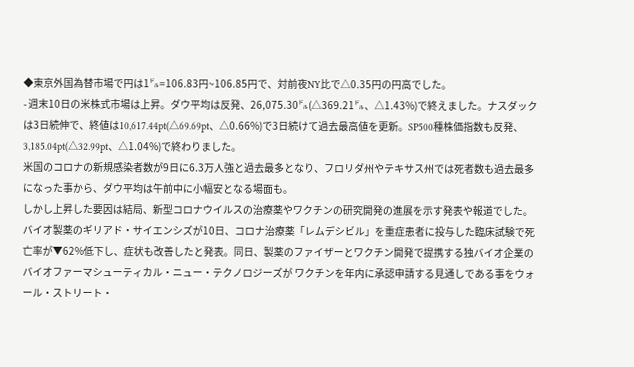◆東京外国為替市場で円は1㌦=106.83円~106.85円で、対前夜NY比で△0.35円の円高でした。
- 週末10日の米株式市場は上昇。ダウ平均は反発、26,075.30㌦(△369.21㌦、△1.43%)で終えました。ナスダックは3日続伸で、終値は10,617.44pt(△69.69pt、△0.66%)で3日続けて過去最高値を更新。SP500種株価指数も反発、3,185.04pt(△32.99pt、△1.04%)で終わりました。
米国のコロナの新規感染者数が9日に6.3万人強と過去最多となり、フロリダ州やテキサス州では死者数も過去最多になった事から、ダウ平均は午前中に小幅安となる場面も。
しかし上昇した要因は結局、新型コロナウイルスの治療薬やワクチンの研究開発の進展を示す発表や報道でした。
バイオ製薬のギリアド・サイエンシズが10日、コロナ治療薬「レムデシビル」を重症患者に投与した臨床試験で死亡率が▼62%低下し、症状も改善したと発表。同日、製薬のファイザーとワクチン開発で提携する独バイオ企業のバイオファーマシューティカル・ニュー・テクノロジーズが ワクチンを年内に承認申請する見通しである事をウォール・ストリート・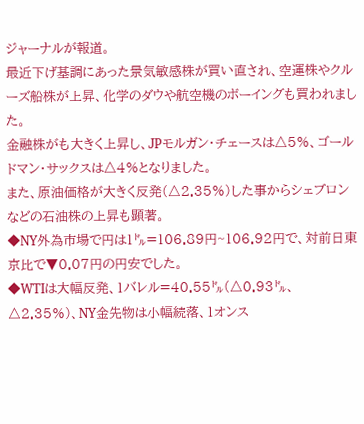ジャーナルが報道。
最近下げ基調にあった景気敏感株が買い直され、空運株やクルーズ船株が上昇、化学のダウや航空機のボーイングも買われました。
金融株がも大きく上昇し、JPモルガン・チェースは△5%、ゴールドマン・サックスは△4%となりました。
また、原油価格が大きく反発(△2.35%)した事からシェブロンなどの石油株の上昇も顕著。
◆NY外為市場で円は1㌦=106.89円~106.92円で、対前日東京比で▼0.07円の円安でした。
◆WTIは大幅反発、1バレル=40.55㌦(△0.93㌦、△2.35%)、NY金先物は小幅続落、1オンス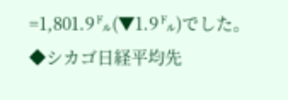=1,801.9㌦(▼1.9㌦)でした。
◆シカゴ日経平均先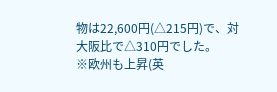物は22,600円(△215円)で、対大阪比で△310円でした。
※欧州も上昇(英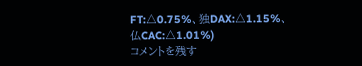FT:△0.75%、独DAX:△1.15%、仏CAC:△1.01%)
コメントを残す